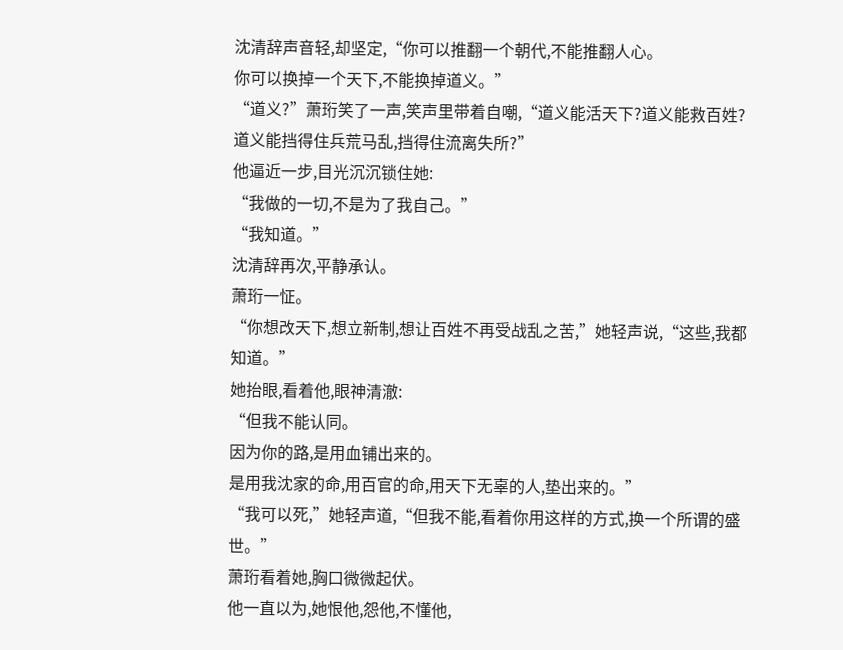沈清辞声音轻,却坚定,“你可以推翻一个朝代,不能推翻人心。
你可以换掉一个天下,不能换掉道义。”
“道义?”萧珩笑了一声,笑声里带着自嘲,“道义能活天下?道义能救百姓?道义能挡得住兵荒马乱,挡得住流离失所?”
他逼近一步,目光沉沉锁住她:
“我做的一切,不是为了我自己。”
“我知道。”
沈清辞再次,平静承认。
萧珩一怔。
“你想改天下,想立新制,想让百姓不再受战乱之苦,”她轻声说,“这些,我都知道。”
她抬眼,看着他,眼神清澈:
“但我不能认同。
因为你的路,是用血铺出来的。
是用我沈家的命,用百官的命,用天下无辜的人,垫出来的。”
“我可以死,”她轻声道,“但我不能,看着你用这样的方式,换一个所谓的盛世。”
萧珩看着她,胸口微微起伏。
他一直以为,她恨他,怨他,不懂他,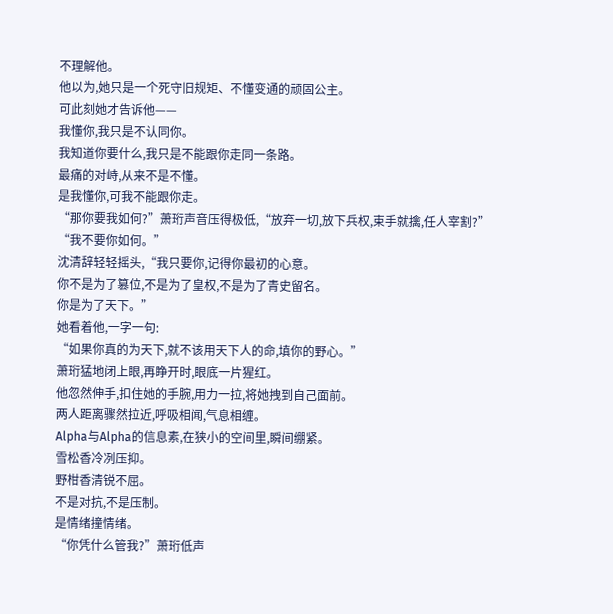不理解他。
他以为,她只是一个死守旧规矩、不懂变通的顽固公主。
可此刻她才告诉他——
我懂你,我只是不认同你。
我知道你要什么,我只是不能跟你走同一条路。
最痛的对峙,从来不是不懂。
是我懂你,可我不能跟你走。
“那你要我如何?”萧珩声音压得极低,“放弃一切,放下兵权,束手就擒,任人宰割?”
“我不要你如何。”
沈清辞轻轻摇头,“我只要你,记得你最初的心意。
你不是为了篡位,不是为了皇权,不是为了青史留名。
你是为了天下。”
她看着他,一字一句:
“如果你真的为天下,就不该用天下人的命,填你的野心。”
萧珩猛地闭上眼,再睁开时,眼底一片猩红。
他忽然伸手,扣住她的手腕,用力一拉,将她拽到自己面前。
两人距离骤然拉近,呼吸相闻,气息相缠。
Alpha与Alpha的信息素,在狭小的空间里,瞬间绷紧。
雪松香冷冽压抑。
野柑香清锐不屈。
不是对抗,不是压制。
是情绪撞情绪。
“你凭什么管我?”萧珩低声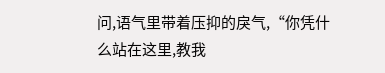问,语气里带着压抑的戾气,“你凭什么站在这里,教我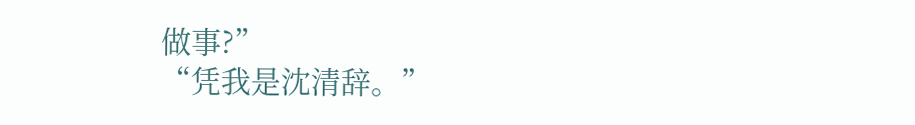做事?”
“凭我是沈清辞。”